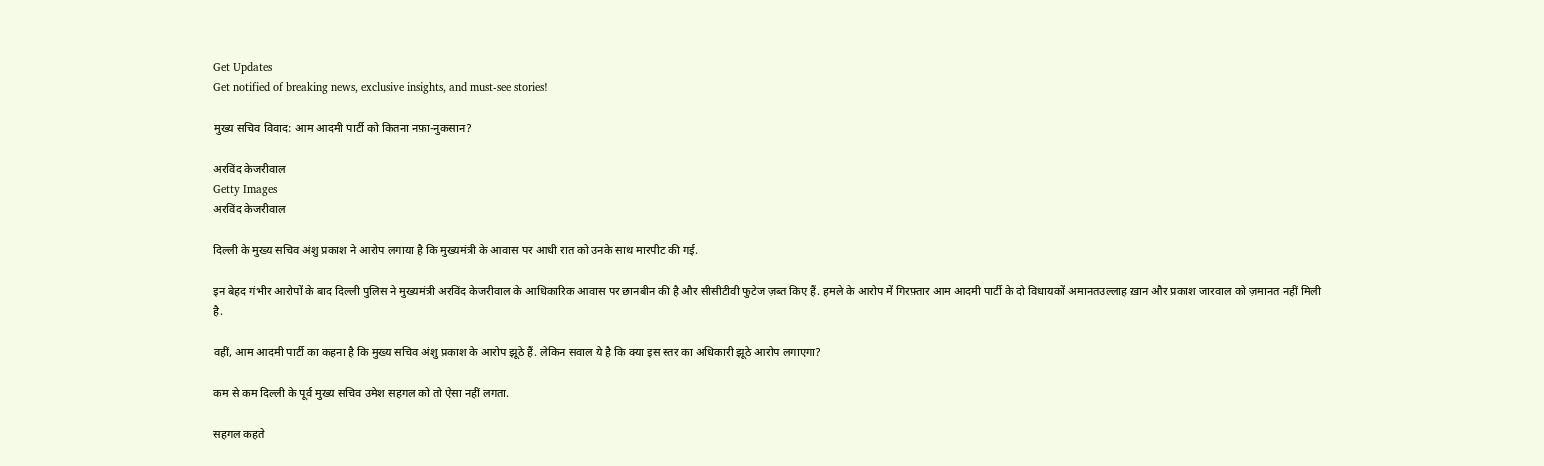Get Updates
Get notified of breaking news, exclusive insights, and must-see stories!

मुख्य सचिव विवाद: आम आदमी पार्टी को कितना नफ़ा-नुकसान?

अरविंद केजरीवाल
Getty Images
अरविंद केजरीवाल

दिल्ली के मुख्य सचिव अंशु प्रकाश ने आरोप लगाया है कि मुख्यमंत्री के आवास पर आधी रात को उनके साथ मारपीट की गई.

इन बेहद गंभीर आरोपों के बाद दिल्ली पुलिस ने मुख्यमंत्री अरविंद केजरीवाल के आधिकारिक आवास पर छानबीन की है और सीसीटीवी फुटेज ज़ब्त किए हैं. हमले के आरोप में गिरफ़्तार आम आदमी पार्टी के दो विधायकों अमानतउल्लाह ख़ान और प्रकाश जारवाल को ज़मानत नहीं मिली है.

वहीं, आम आदमी पार्टी का कहना है कि मुख्य सचिव अंशु प्रकाश के आरोप झूठे हैं. लेकिन सवाल ये है कि क्या इस स्तर का अधिकारी झूठे आरोप लगाएगा?

कम से कम दिल्ली के पूर्व मुख्य सचिव उमेश सहगल को तो ऐसा नहीं लगता.

सहगल कहते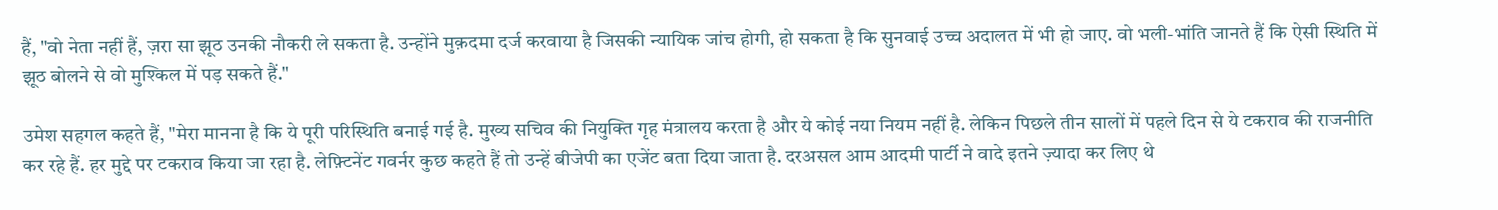हैं, "वो नेता नहीं हैं, ज़रा सा झूठ उनकी नौकरी ले सकता है. उन्होंने मुक़दमा दर्ज करवाया है जिसकी न्यायिक जांच होगी, हो सकता है कि सुनवाई उच्च अदालत में भी हो जाए. वो भली-भांति जानते हैं कि ऐसी स्थिति में झूठ बोलने से वो मुश्किल में पड़ सकते हैं."

उमेश सहगल कहते हैं, "मेरा मानना है कि ये पूरी परिस्थिति बनाई गई है. मुख्य सचिव की नियुक्ति गृह मंत्रालय करता है और ये कोई नया नियम नहीं है. लेकिन पिछले तीन सालों में पहले दिन से ये टकराव की राजनीति कर रहे हैं. हर मुद्दे पर टकराव किया जा रहा है. लेफ़्टिनेंट गवर्नर कुछ कहते हैं तो उन्हें बीजेपी का एजेंट बता दिया जाता है. दरअसल आम आदमी पार्टी ने वादे इतने ज़्यादा कर लिए थे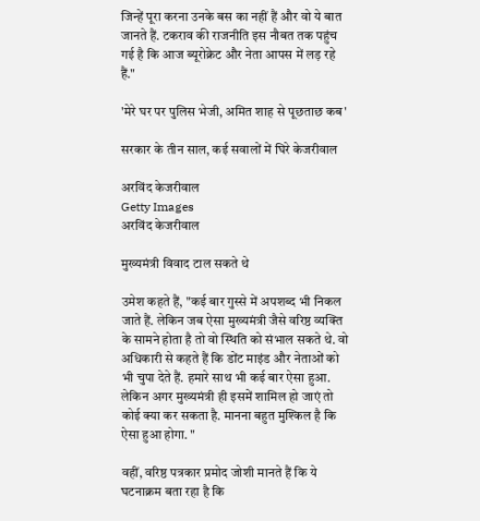जिन्हें पूरा करना उनके बस का नहीं हैं और वो ये बात जानते हैं. टकराव की राजनीति इस नौबत तक पहुंच गई है कि आज ब्यूरोक्रेट और नेता आपस में लड़ रहे हैं."

'मेरे घर पर पुलिस भेजी, अमित शाह से पूछताछ कब'

सरकार के तीन साल, कई सवालों में घिरे केजरीवाल

अरविंद केजरीवाल
Getty Images
अरविंद केजरीवाल

मुख्यमंत्री विवाद टाल सकते थे

उमेश कहते हैं, "कई बार गुस्से में अपशब्द भी निकल जाते हैं. लेकिन जब ऐसा मुख्यमंत्री जैसे वरिष्ठ व्यक्ति के सामने होता है तो वो स्थिति को संभाल सकते थे. वो अधिकारी से कहते हैं कि डोंट माइंड और नेताओं को भी चुपा देते हैं. हमारे साथ भी कई बार ऐसा हुआ. लेकिन अगर मुख्यमंत्री ही इसमें शामिल हो जाएं तो कोई क्या कर सकता है. मानना बहुत मुश्किल है कि ऐसा हुआ होगा. "

वहीं, वरिष्ठ पत्रकार प्रमोद जोशी मानते हैं कि ये घटनाक्रम बता रहा है कि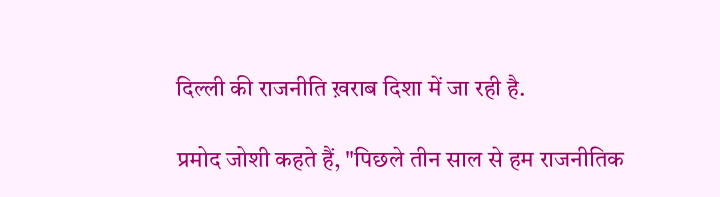दिल्ली की राजनीति ख़राब दिशा में जा रही है.

प्रमोद जोशी कहते हैं, "पिछले तीन साल से हम राजनीतिक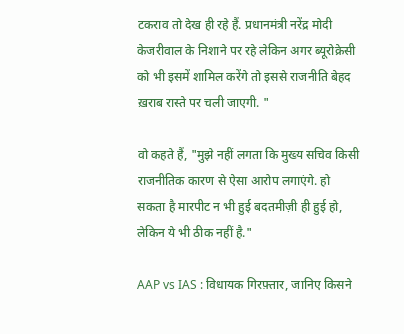टकराव तो देख ही रहे हैं. प्रधानमंत्री नरेंद्र मोदी केजरीवाल के निशाने पर रहे लेकिन अगर ब्यूरोक्रेसी को भी इसमें शामिल करेंगे तो इससे राजनीति बेहद ख़राब रास्ते पर चली जाएगी. "

वो कहते हैं, "मुझे नहीं लगता कि मुख्य सचिव किसी राजनीतिक कारण से ऐसा आरोप लगाएंगे. हो सकता है मारपीट न भी हुई बदतमीज़ी ही हुई हो, लेकिन ये भी ठीक नहीं है."

AAP vs IAS : विधायक गिरफ़्तार, जानिए किसने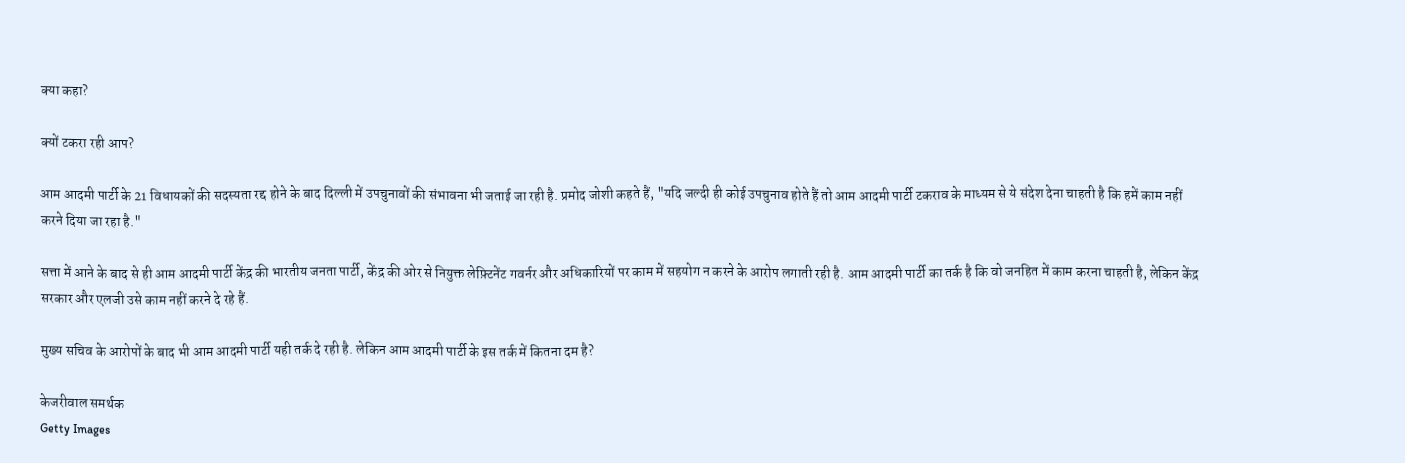क्या कहा?

क्यों टकरा रही आप?

आम आदमी पार्टी के 21 विधायकों की सदस्यता रद्द होने के बाद दिल्ली में उपचुनावों की संभावना भी जताई जा रही है. प्रमोद जोशी कहते हैं, "यदि जल्दी ही कोई उपचुनाव होते हैं तो आम आदमी पार्टी टकराव के माध्यम से ये संदेश देना चाहती है कि हमें काम नहीं करने दिया जा रहा है."

सत्ता में आने के बाद से ही आम आदमी पार्टी केंद्र की भारतीय जनता पार्टी, केंद्र की ओर से नियुक्त लेफ़्टिनेंट गवर्नर और अधिकारियों पर काम में सहयोग न करने के आरोप लगाती रही है. आम आदमी पार्टी का तर्क है कि वो जनहित में काम करना चाहती है, लेकिन केंद्र सरकार और एलजी उसे काम नहीं करने दे रहे हैं.

मुख्य सचिव के आरोपों के बाद भी आम आदमी पार्टी यही तर्क दे रही है. लेकिन आम आदमी पार्टी के इस तर्क में कितना दम है?

केजरीवाल समर्थक
Getty Images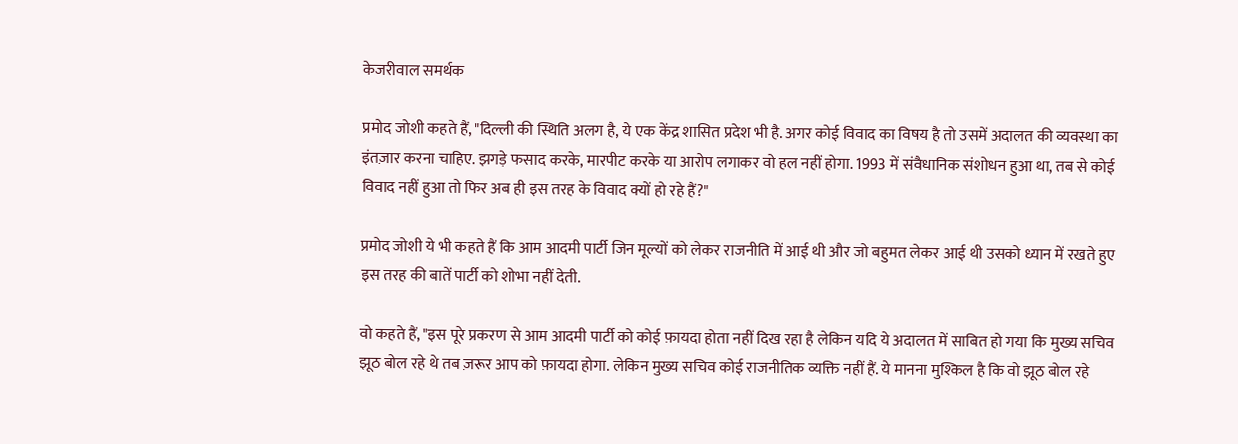केजरीवाल समर्थक

प्रमोद जोशी कहते हैं, "दिल्ली की स्थिति अलग है, ये एक केंद्र शासित प्रदेश भी है. अगर कोई विवाद का विषय है तो उसमें अदालत की व्यवस्था का इंतज़ार करना चाहिए. झगड़े फसाद करके, मारपीट करके या आरोप लगाकर वो हल नहीं होगा. 1993 में संवैधानिक संशोधन हुआ था, तब से कोई विवाद नहीं हुआ तो फिर अब ही इस तरह के विवाद क्यों हो रहे हैं?"

प्रमोद जोशी ये भी कहते हैं कि आम आदमी पार्टी जिन मूल्यों को लेकर राजनीति में आई थी और जो बहुमत लेकर आई थी उसको ध्यान में रखते हुए इस तरह की बातें पार्टी को शोभा नहीं देती.

वो कहते हैं, "इस पूरे प्रकरण से आम आदमी पार्टी को कोई फ़ायदा होता नहीं दिख रहा है लेकिन यदि ये अदालत में साबित हो गया कि मुख्य सचिव झूठ बोल रहे थे तब ज़रूर आप को फ़ायदा होगा. लेकिन मुख्य सचिव कोई राजनीतिक व्यक्ति नहीं हैं. ये मानना मुश्किल है कि वो झूठ बोल रहे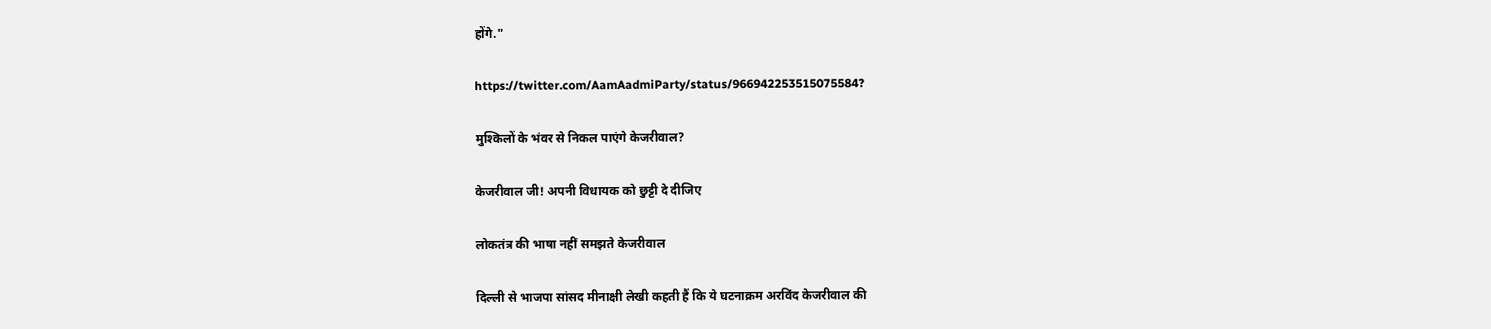होंगे."

https://twitter.com/AamAadmiParty/status/966942253515075584?

मुश्किलों के भंवर से निकल पाएंगे केजरीवाल?

केजरीवाल जी! अपनी विधायक को छुट्टी दे दीजिए

लोकतंत्र की भाषा नहीं समझते केजरीवाल

दिल्ली से भाजपा सांसद मीनाक्षी लेखी कहती हैं कि ये घटनाक्रम अरविंद केजरीवाल की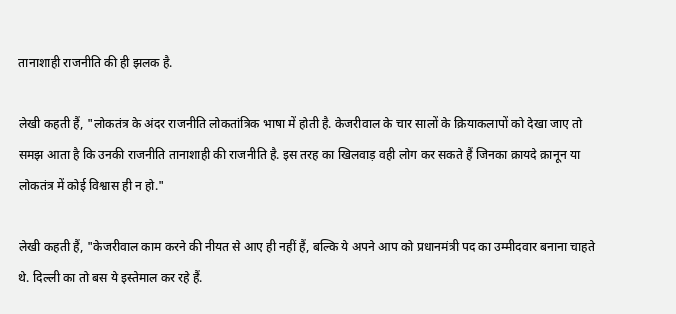तानाशाही राजनीति की ही झलक है.

लेखी कहती हैं, "लोकतंत्र के अंदर राजनीति लोकतांत्रिक भाषा में होती है. केजरीवाल के चार सालों के क्रियाकलापों को देखा जाए तो समझ आता है कि उनकी राजनीति तानाशाही की राजनीति है. इस तरह का खिलवाड़ वही लोग कर सकते हैं जिनका क़ायदे क़ानून या लोकतंत्र में कोई विश्वास ही न हो."

लेखी कहती हैं, "केजरीवाल काम करने की नीयत से आए ही नहीं हैं, बल्कि ये अपने आप को प्रधानमंत्री पद का उम्मीदवार बनाना चाहते थे. दिल्ली का तो बस ये इस्तेमाल कर रहे हैं.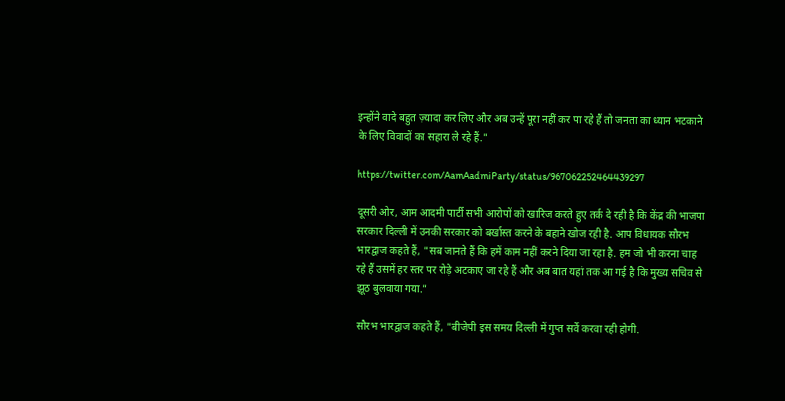इन्होंने वादे बहुत ज़्यादा कर लिए और अब उन्हें पूरा नहीं कर पा रहे हैं तो जनता का ध्यान भटकाने के लिए विवादों का सहारा ले रहे हैं."

https://twitter.com/AamAadmiParty/status/967062252464439297

दूसरी ओर, आम आदमी पार्टी सभी आरोपों को खारिज करते हुए तर्क दे रही है कि केंद्र की भाजपा सरकार दिल्ली में उनकी सरकार को बर्खास्त करने के बहाने खोज रही है. आप विधायक सौरभ भारद्वाज कहते हैं, "सब जानते हैं कि हमें काम नहीं करने दिया जा रहा है. हम जो भी करना चाह रहे हैं उसमें हर स्तर पर रोड़े अटकाए जा रहे हैं और अब बात यहां तक आ गई है कि मुख्य सचिव से झूठ बुलवाया गया."

सौरभ भारद्वाज कहते हैं, "बीजेपी इस समय दिल्ली में गुप्त सर्वे करवा रही होगी.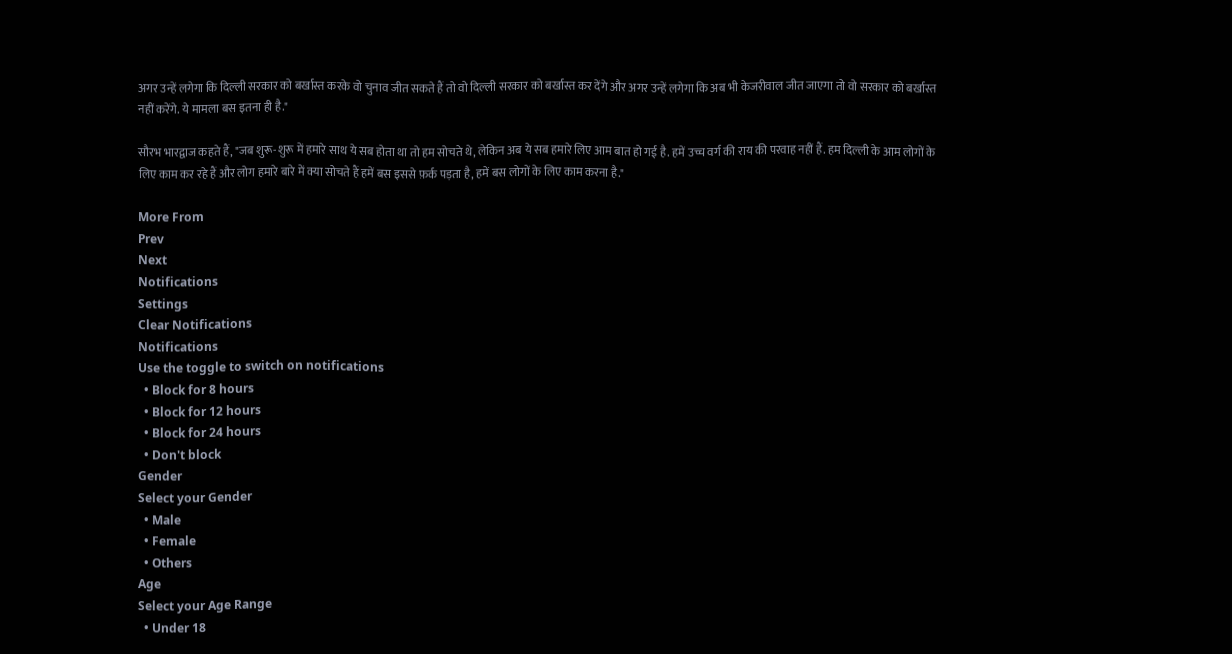अगर उन्हें लगेगा कि दिल्ली सरकार को बर्खास्त करके वो चुनाव जीत सकते हैं तो वो दिल्ली सरकार को बर्खास्त कर देंगे और अगर उन्हें लगेगा कि अब भी केजरीवाल जीत जाएगा तो वो सरकार को बर्खास्त नहीं करेंगे. ये मामला बस इतना ही है."

सौरभ भारद्वाज कहते हैं, "जब शुरू-शुरू में हमारे साथ ये सब होता था तो हम सोचते थे, लेकिन अब ये सब हमारे लिए आम बात हो गई है. हमें उच्च वर्ग की राय की परवाह नहीं हैं. हम दिल्ली के आम लोगों के लिए काम कर रहे हैं और लोग हमारे बारे में क्या सोचते हैं हमें बस इससे फ़र्क पड़ता है, हमें बस लोगों के लिए काम करना है."

More From
Prev
Next
Notifications
Settings
Clear Notifications
Notifications
Use the toggle to switch on notifications
  • Block for 8 hours
  • Block for 12 hours
  • Block for 24 hours
  • Don't block
Gender
Select your Gender
  • Male
  • Female
  • Others
Age
Select your Age Range
  • Under 18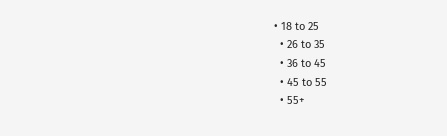• 18 to 25
  • 26 to 35
  • 36 to 45
  • 45 to 55
  • 55+